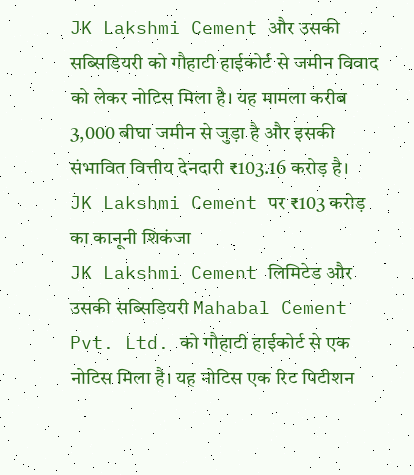JK Lakshmi Cement और उसकी सब्सिडियरी को गौहाटी हाईकोर्ट से जमीन विवाद को लेकर नोटिस मिला है। यह मामला करीब 3,000 बीघा जमीन से जुड़ा है और इसकी संभावित वित्तीय देनदारी ₹103.16 करोड़ है।
JK Lakshmi Cement पर ₹103 करोड़ का कानूनी शिकंजा
JK Lakshmi Cement लिमिटेड और उसकी सब्सिडियरी Mahabal Cement Pvt. Ltd. को गौहाटी हाईकोर्ट से एक नोटिस मिला है। यह नोटिस एक रिट पिटीशन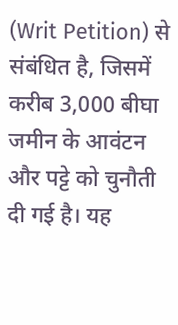(Writ Petition) से संबंधित है, जिसमें करीब 3,000 बीघा जमीन के आवंटन और पट्टे को चुनौती दी गई है। यह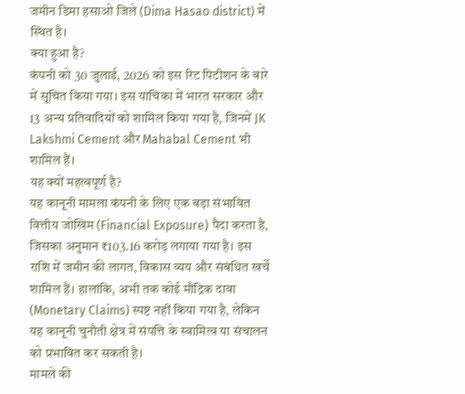जमीन डिमा हसाओ जिले (Dima Hasao district) में स्थित है।
क्या हुआ है?
कंपनी को 30 जुलाई, 2026 को इस रिट पिटीशन के बारे में सूचित किया गया। इस याचिका में भारत सरकार और 13 अन्य प्रतिवादियों को शामिल किया गया है, जिनमें JK Lakshmi Cement और Mahabal Cement भी शामिल हैं।
यह क्यों महत्वपूर्ण है?
यह कानूनी मामला कंपनी के लिए एक बड़ा संभावित वित्तीय जोखिम (Financial Exposure) पैदा करता है, जिसका अनुमान ₹103.16 करोड़ लगाया गया है। इस राशि में जमीन की लागत, विकास व्यय और संबंधित खर्चे शामिल हैं। हालांकि, अभी तक कोई मौद्रिक दावा (Monetary Claims) स्पष्ट नहीं किया गया है, लेकिन यह कानूनी चुनौती क्षेत्र में संपत्ति के स्वामित्व या संचालन को प्रभावित कर सकती है।
मामले की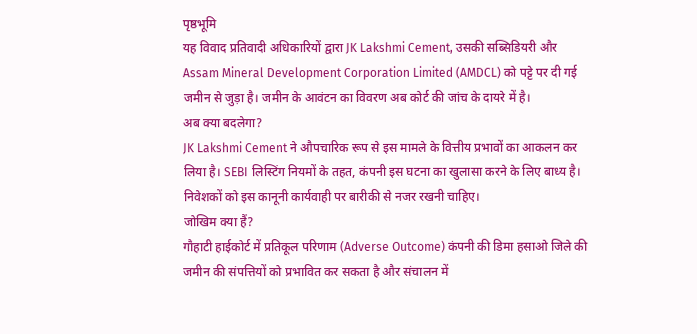पृष्ठभूमि
यह विवाद प्रतिवादी अधिकारियों द्वारा JK Lakshmi Cement, उसकी सब्सिडियरी और Assam Mineral Development Corporation Limited (AMDCL) को पट्टे पर दी गई जमीन से जुड़ा है। जमीन के आवंटन का विवरण अब कोर्ट की जांच के दायरे में है।
अब क्या बदलेगा?
JK Lakshmi Cement ने औपचारिक रूप से इस मामले के वित्तीय प्रभावों का आकलन कर लिया है। SEBI लिस्टिंग नियमों के तहत, कंपनी इस घटना का खुलासा करने के लिए बाध्य है। निवेशकों को इस कानूनी कार्यवाही पर बारीकी से नजर रखनी चाहिए।
जोखिम क्या हैं?
गौहाटी हाईकोर्ट में प्रतिकूल परिणाम (Adverse Outcome) कंपनी की डिमा हसाओ जिले की जमीन की संपत्तियों को प्रभावित कर सकता है और संचालन में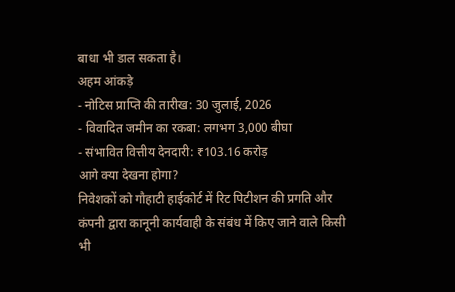बाधा भी डाल सकता है।
अहम आंकड़े
- नोटिस प्राप्ति की तारीख: 30 जुलाई, 2026
- विवादित जमीन का रकबा: लगभग 3,000 बीघा
- संभावित वित्तीय देनदारी: ₹103.16 करोड़
आगे क्या देखना होगा?
निवेशकों को गौहाटी हाईकोर्ट में रिट पिटीशन की प्रगति और कंपनी द्वारा कानूनी कार्यवाही के संबंध में किए जाने वाले किसी भी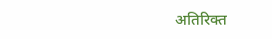अतिरिक्त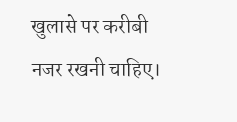खुलासे पर करीबी नजर रखनी चाहिए।